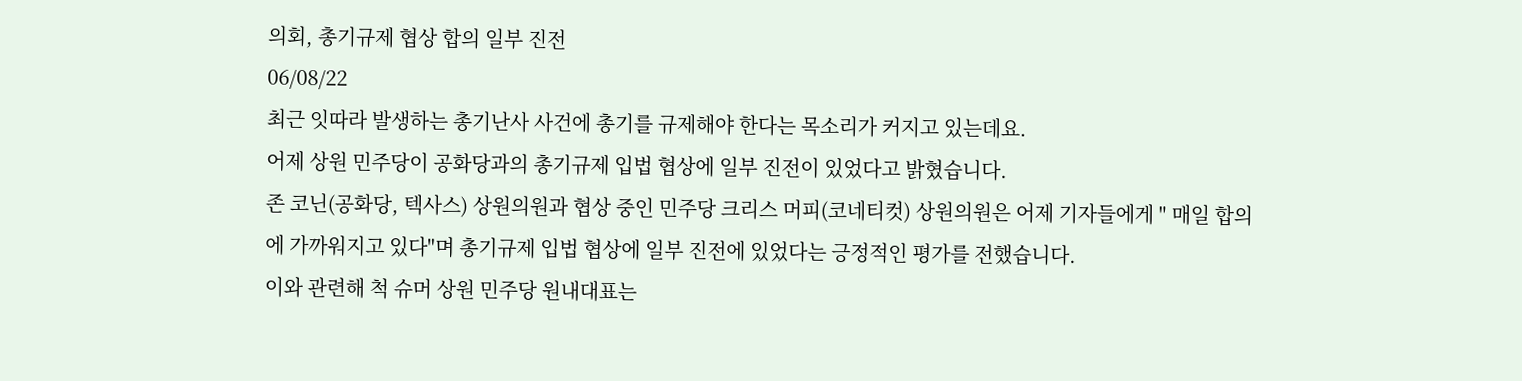의회, 총기규제 협상 합의 일부 진전
06/08/22
최근 잇따라 발생하는 총기난사 사건에 총기를 규제해야 한다는 목소리가 커지고 있는데요.
어제 상원 민주당이 공화당과의 총기규제 입법 협상에 일부 진전이 있었다고 밝혔습니다.
존 코닌(공화당, 텍사스) 상원의원과 협상 중인 민주당 크리스 머피(코네티컷) 상원의원은 어제 기자들에게 " 매일 합의에 가까워지고 있다"며 총기규제 입법 협상에 일부 진전에 있었다는 긍정적인 평가를 전했습니다.
이와 관련해 척 슈머 상원 민주당 원내대표는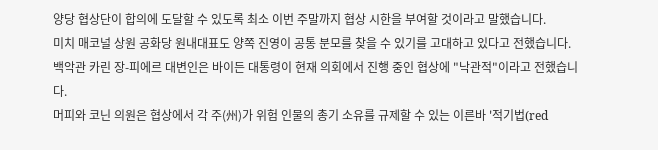양당 협상단이 합의에 도달할 수 있도록 최소 이번 주말까지 협상 시한을 부여할 것이라고 말했습니다.
미치 매코널 상원 공화당 원내대표도 양쪽 진영이 공통 분모를 찾을 수 있기를 고대하고 있다고 전했습니다.
백악관 카린 장-피에르 대변인은 바이든 대통령이 현재 의회에서 진행 중인 협상에 "낙관적"이라고 전했습니다.
머피와 코닌 의원은 협상에서 각 주(州)가 위험 인물의 총기 소유를 규제할 수 있는 이른바 '적기법(red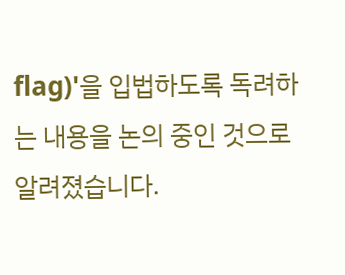flag)'을 입법하도록 독려하는 내용을 논의 중인 것으로 알려졌습니다.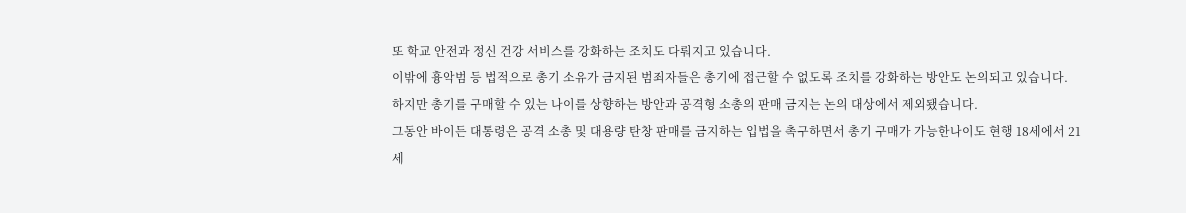또 학교 안전과 정신 건강 서비스를 강화하는 조치도 다뤄지고 있습니다.
이밖에 흉악범 등 법적으로 총기 소유가 금지된 범죄자들은 총기에 접근할 수 없도록 조치를 강화하는 방안도 논의되고 있습니다.
하지만 총기를 구매할 수 있는 나이를 상향하는 방안과 공격형 소총의 판매 금지는 논의 대상에서 제외됐습니다.
그동안 바이든 대통령은 공격 소총 및 대용량 탄창 판매를 금지하는 입법을 촉구하면서 총기 구매가 가능한나이도 현행 18세에서 21세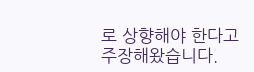로 상향해야 한다고 주장해왔습니다.